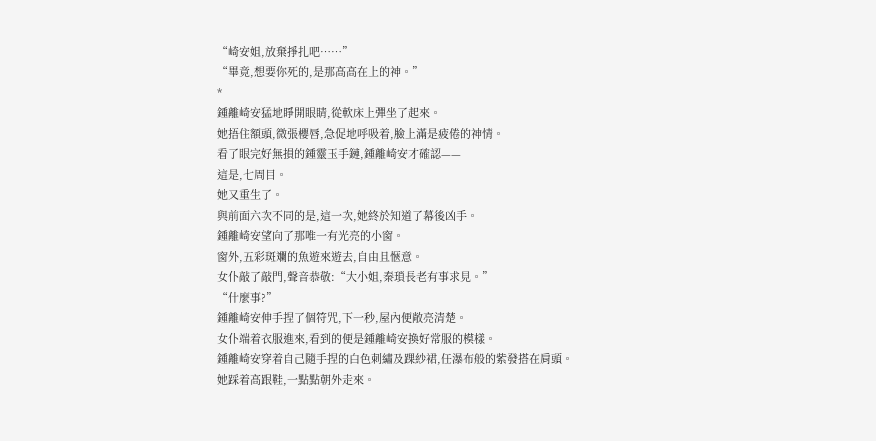“崎安姐,放棄掙扎吧……”
“畢竟,想要你死的,是那高高在上的神。”
*
鍾離崎安猛地睜開眼睛,從軟床上彈坐了起來。
她捂住額頭,微張櫻唇,急促地呼吸着,臉上滿是疲倦的神情。
看了眼完好無損的鍾靈玉手鏈,鍾離崎安才確認——
這是,七周目。
她又重生了。
與前面六次不同的是,這一次,她終於知道了幕後凶手。
鍾離崎安望向了那唯一有光亮的小窗。
窗外,五彩斑斕的魚遊來遊去,自由且愜意。
女仆敲了敲門,聲音恭敬:“大小姐,秦瑣長老有事求見。”
“什麼事?”
鍾離崎安伸手捏了個符咒,下一秒,屋內便敞亮清楚。
女仆端着衣服進來,看到的便是鍾離崎安換好常服的模樣。
鍾離崎安穿着自己隨手捏的白色刺繡及踝紗裙,任瀑布般的紫發搭在肩頭。
她踩着高跟鞋,一點點朝外走來。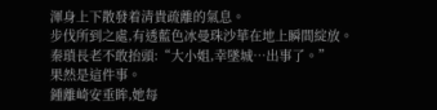渾身上下散發着清貴疏離的氣息。
步伐所到之處,有透藍色冰曼珠沙華在地上瞬間綻放。
秦瑣長老不敢抬頭:“大小姐,幸墜城…出事了。”
果然是這件事。
鍾離崎安垂眸,她每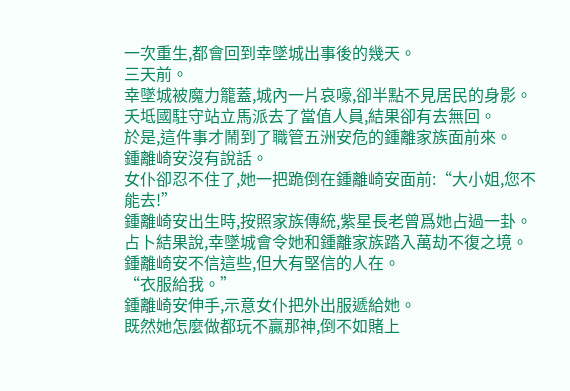一次重生,都會回到幸墜城出事後的幾天。
三天前。
幸墜城被魔力籠蓋,城內一片哀嚎,卻半點不見居民的身影。
夭坻國駐守站立馬派去了當值人員,結果卻有去無回。
於是,這件事才鬧到了職管五洲安危的鍾離家族面前來。
鍾離崎安沒有說話。
女仆卻忍不住了,她一把跪倒在鍾離崎安面前:“大小姐,您不能去!”
鍾離崎安出生時,按照家族傳統,紫星長老曾爲她占過一卦。
占卜結果說,幸墜城會令她和鍾離家族踏入萬劫不復之境。
鍾離崎安不信這些,但大有堅信的人在。
“衣服給我。”
鍾離崎安伸手,示意女仆把外出服遞給她。
既然她怎麼做都玩不贏那神,倒不如賭上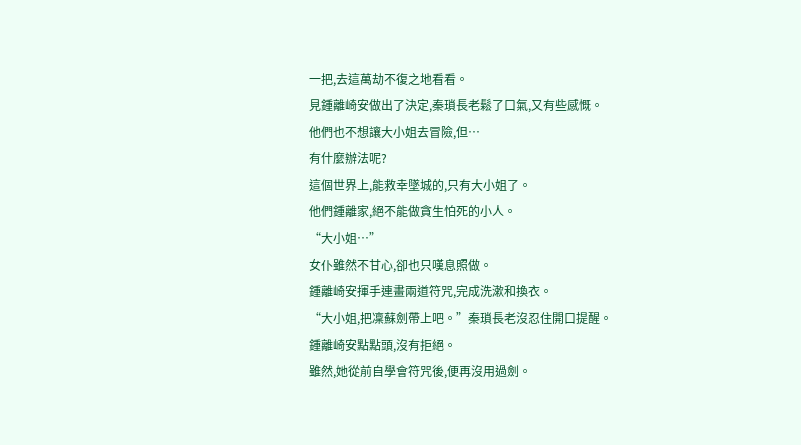一把,去這萬劫不復之地看看。
見鍾離崎安做出了決定,秦瑣長老鬆了口氣,又有些感慨。
他們也不想讓大小姐去冒險,但…
有什麼辦法呢?
這個世界上,能救幸墜城的,只有大小姐了。
他們鍾離家,絕不能做貪生怕死的小人。
“大小姐…”
女仆雖然不甘心,卻也只嘆息照做。
鍾離崎安揮手連畫兩道符咒,完成洗漱和換衣。
“大小姐,把凜蘇劍帶上吧。”秦瑣長老沒忍住開口提醒。
鍾離崎安點點頭,沒有拒絕。
雖然,她從前自學會符咒後,便再沒用過劍。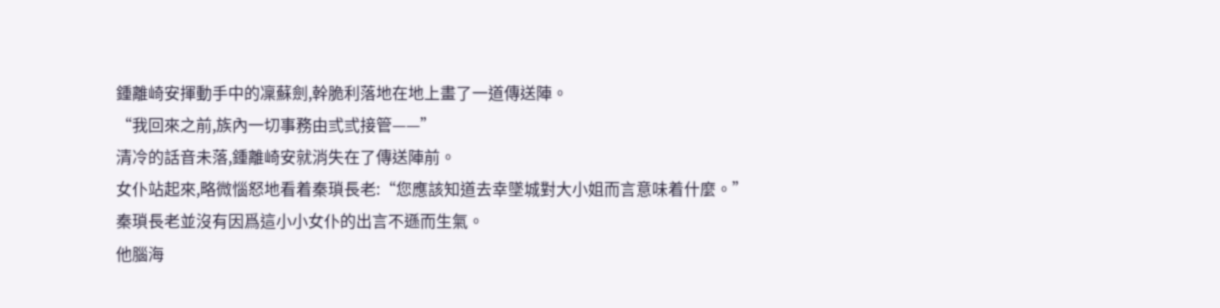鍾離崎安揮動手中的凜蘇劍,幹脆利落地在地上畫了一道傳送陣。
“我回來之前,族內一切事務由弎弎接管——”
清冷的話音未落,鍾離崎安就消失在了傳送陣前。
女仆站起來,略微惱怒地看着秦瑣長老:“您應該知道去幸墜城對大小姐而言意味着什麼。”
秦瑣長老並沒有因爲這小小女仆的出言不遜而生氣。
他腦海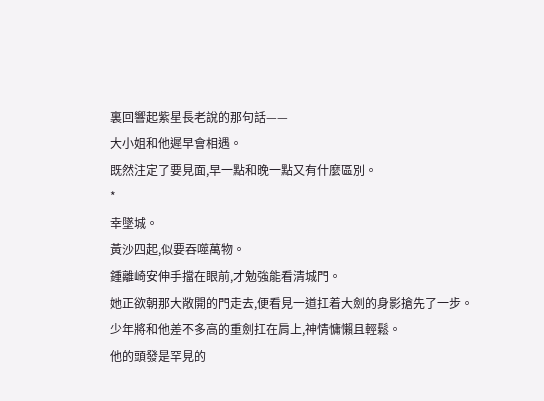裏回響起紫星長老說的那句話——
大小姐和他遲早會相遇。
既然注定了要見面,早一點和晚一點又有什麼區別。
*
幸墜城。
黃沙四起,似要吞噬萬物。
鍾離崎安伸手擋在眼前,才勉強能看清城門。
她正欲朝那大敞開的門走去,便看見一道扛着大劍的身影搶先了一步。
少年將和他差不多高的重劍扛在肩上,神情慵懶且輕鬆。
他的頭發是罕見的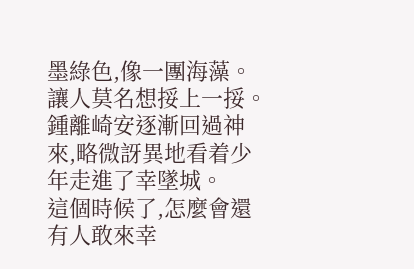墨綠色,像一團海藻。
讓人莫名想挼上一挼。
鍾離崎安逐漸回過神來,略微訝異地看着少年走進了幸墜城。
這個時候了,怎麼會還有人敢來幸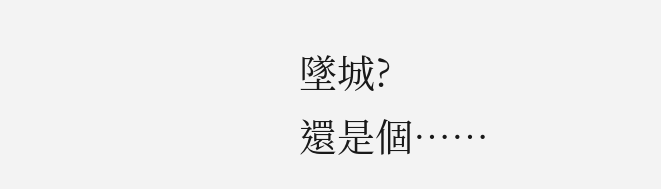墜城?
還是個……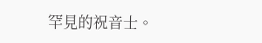罕見的祝音士。